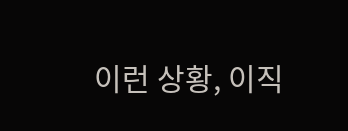이런 상황, 이직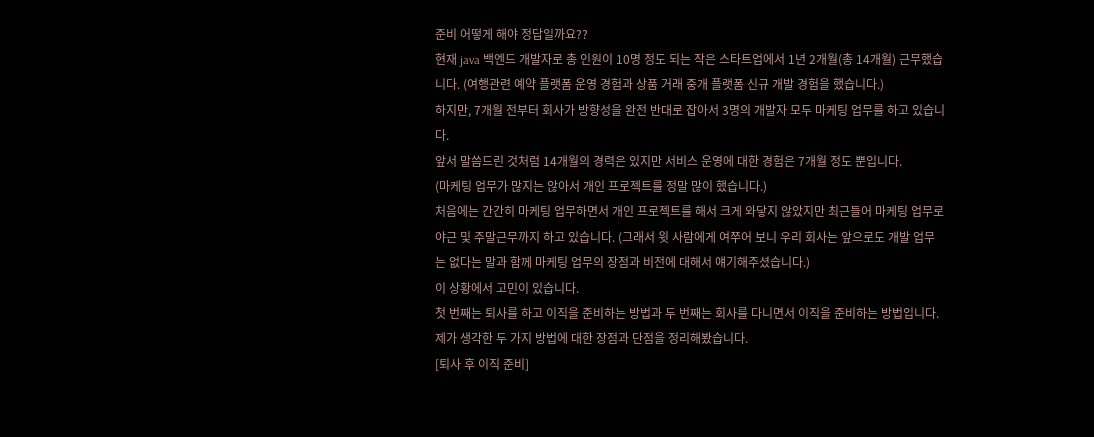준비 어떻게 해야 정답일까요??
현재 java 백엔드 개발자로 총 인원이 10명 정도 되는 작은 스타트업에서 1년 2개월(총 14개월) 근무했습니다. (여행관련 예약 플랫폼 운영 경험과 상품 거래 중개 플랫폼 신규 개발 경험을 했습니다.)
하지만, 7개월 전부터 회사가 방향성을 완전 반대로 잡아서 3명의 개발자 모두 마케팅 업무를 하고 있습니다.
앞서 말씀드린 것처럼 14개월의 경력은 있지만 서비스 운영에 대한 경험은 7개월 정도 뿐입니다.
(마케팅 업무가 많지는 않아서 개인 프로젝트를 정말 많이 했습니다.)
처음에는 간간히 마케팅 업무하면서 개인 프로젝트를 해서 크게 와닿지 않았지만 최근들어 마케팅 업무로 야근 및 주말근무까지 하고 있습니다. (그래서 윗 사람에게 여쭈어 보니 우리 회사는 앞으로도 개발 업무는 없다는 말과 함께 마케팅 업무의 장점과 비전에 대해서 얘기해주셨습니다.)
이 상황에서 고민이 있습니다.
첫 번째는 퇴사를 하고 이직을 준비하는 방법과 두 번째는 회사를 다니면서 이직을 준비하는 방법입니다. 제가 생각한 두 가지 방법에 대한 장점과 단점을 정리해봤습니다.
[퇴사 후 이직 준비]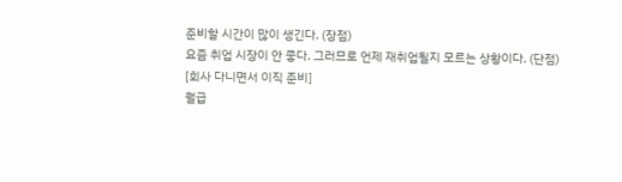준비할 시간이 많이 생긴다. (장점)
요즘 취업 시장이 안 좋다. 그러므로 언제 재취업될지 모르는 상황이다. (단점)
[회사 다니면서 이직 준비]
월급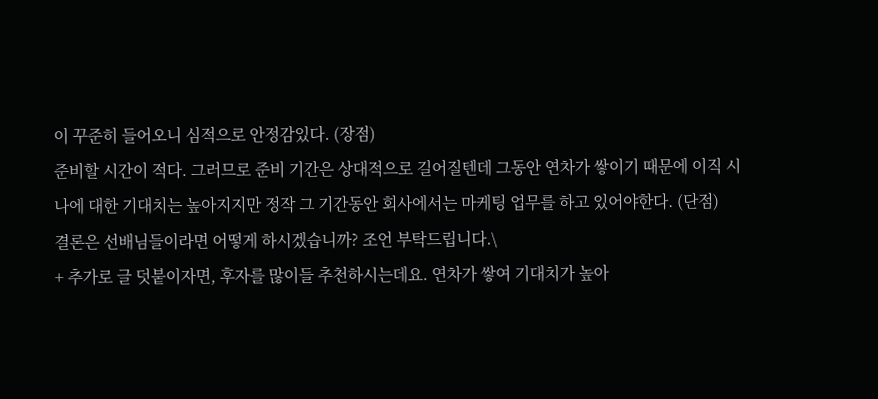이 꾸준히 들어오니 심적으로 안정감있다. (장점)
준비할 시간이 적다. 그러므로 준비 기간은 상대적으로 길어질텐데 그동안 연차가 쌓이기 때문에 이직 시 나에 대한 기대치는 높아지지만 정작 그 기간동안 회사에서는 마케팅 업무를 하고 있어야한다. (단점)
결론은 선배님들이라면 어떻게 하시겠습니까? 조언 부탁드립니다.\
+ 추가로 글 덧붙이자면, 후자를 많이들 추천하시는데요. 연차가 쌓여 기대치가 높아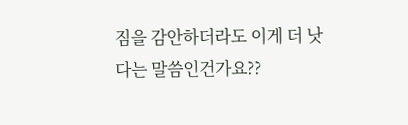짐을 감안하더라도 이게 더 낫다는 말씀인건가요??